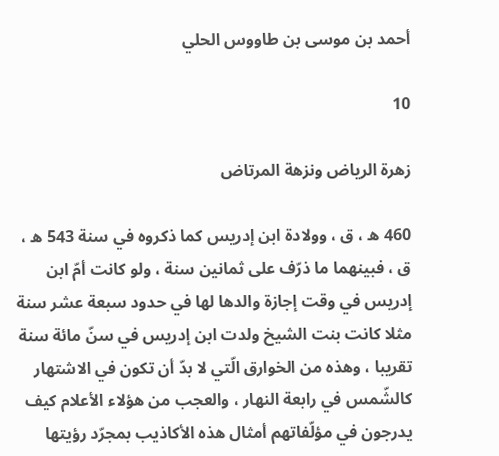أحمد بن موسى بن طاووس الحلي

10

زهرة الرياض ونزهة المرتاض

460 ه ، ق ، وولادة ابن إدريس كما ذكروه في سنة 543 ه ، ق ، فبينهما ما ذرّف على ثمانين سنة ، ولو كانت أمّ ابن إدريس في وقت إجازة والدها لها في حدود سبعة عشر سنة مثلا كانت بنت الشيخ ولدت ابن إدريس في سنّ مائة سنة تقريبا ، وهذه من الخوارق الّتي لا بدّ أن تكون في الاشتهار كالشّمس في رابعة النهار ، والعجب من هؤلاء الأعلام كيف يدرجون في مؤلّفاتهم أمثال هذه الأكاذيب بمجرّد رؤيتها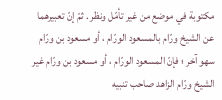مكتوبة في موضع من غير تأمّل ونظر . ثمّ إنّ تعبيرهما عن الشيخ ورّام بالمسعود الورّام ، أو مسعود بن ورّام سهو آخر ؛ فإنّ المسعود الورّام ، أو مسعود بن ورّام غير الشيخ ورّام الزاهد صاحب تنبيه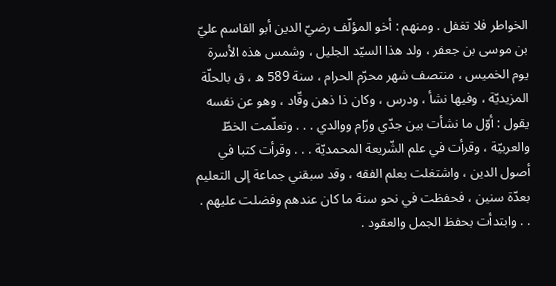الخواطر فلا تغفل . ومنهم : أخو المؤلّف رضيّ الدين أبو القاسم عليّ بن موسى بن جعفر ، ولد هذا السيّد الجليل ، وشمس هذه الأسرة يوم الخميس ، منتصف شهر محرّم الحرام ، سنة 589 ه ، ق بالحلّة المزيديّة ، وفيها نشأ ، ودرس ، وكان ذا ذهن وقّاد ، وهو عن نفسه يقول : أوّل ما نشأت بين جدّي ورّام ووالدي . . . وتعلّمت الخطّ والعربيّة ، وقرأت في علم الشّريعة المحمديّة . . . وقرأت كتبا في أصول الدين ، واشتغلت بعلم الفقه ، وقد سبقني جماعة إلى التعليم بعدّة سنين ، فحفظت في نحو سنة ما كان عندهم وفضلت عليهم . . . وابتدأت بحفظ الجمل والعقود .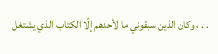. . ، وكان الذين سبقوني ما لأحدهم إلّا الكتاب الذي يشتغل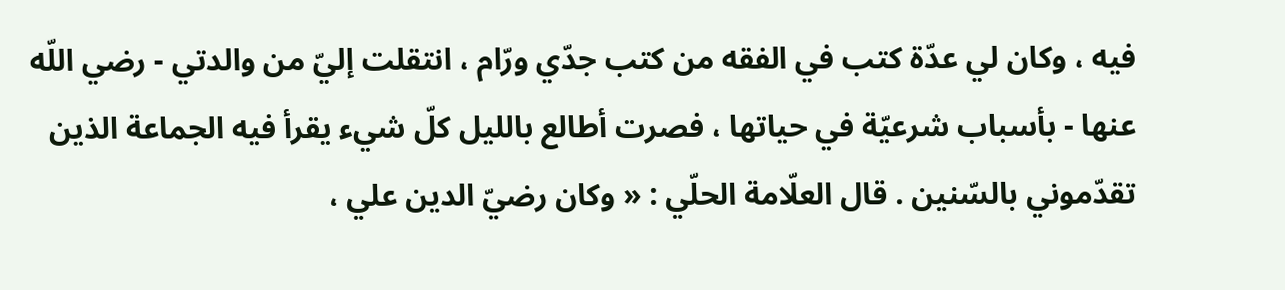فيه ، وكان لي عدّة كتب في الفقه من كتب جدّي ورّام ، انتقلت إليّ من والدتي - رضي اللّه عنها - بأسباب شرعيّة في حياتها ، فصرت أطالع بالليل كلّ شيء يقرأ فيه الجماعة الذين تقدّموني بالسّنين . قال العلّامة الحلّي : « وكان رضيّ الدين علي ،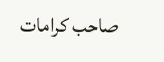صاحب كرامات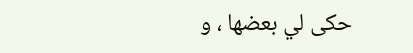حكى لي بعضها ، و